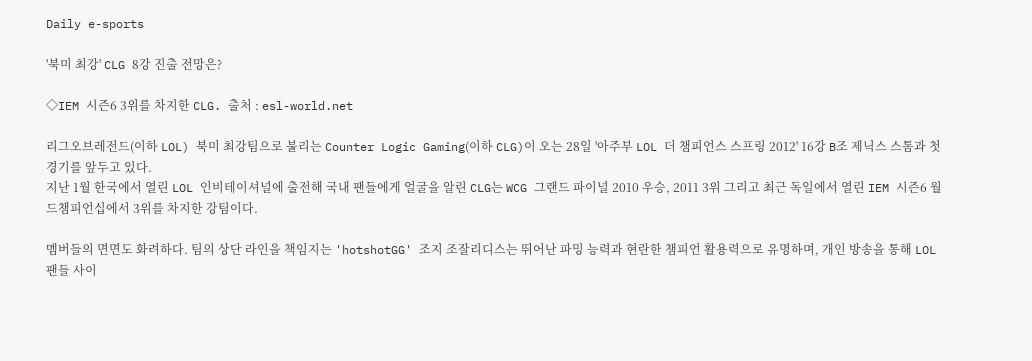Daily e-sports

'북미 최강' CLG 8강 진출 전망은?

◇IEM 시즌6 3위를 차지한 CLG. 출처 : esl-world.net

리그오브레전드(이하 LOL) 북미 최강팀으로 불리는 Counter Logic Gaming(이하 CLG)이 오는 28일 '아주부 LOL 더 챔피언스 스프링 2012' 16강 B조 제닉스 스톰과 첫 경기를 앞두고 있다.
지난 1월 한국에서 열린 LOL 인비테이셔널에 출전해 국내 팬들에게 얼굴을 알린 CLG는 WCG 그랜드 파이널 2010 우승, 2011 3위 그리고 최근 독일에서 열린 IEM 시즌6 월드챔피언십에서 3위를 차지한 강팀이다.

멤버들의 면면도 화려하다. 팀의 상단 라인을 책임지는 'hotshotGG' 조지 조잘리디스는 뛰어난 파밍 능력과 현란한 챔피언 활용력으로 유명하며, 개인 방송을 통해 LOL 팬들 사이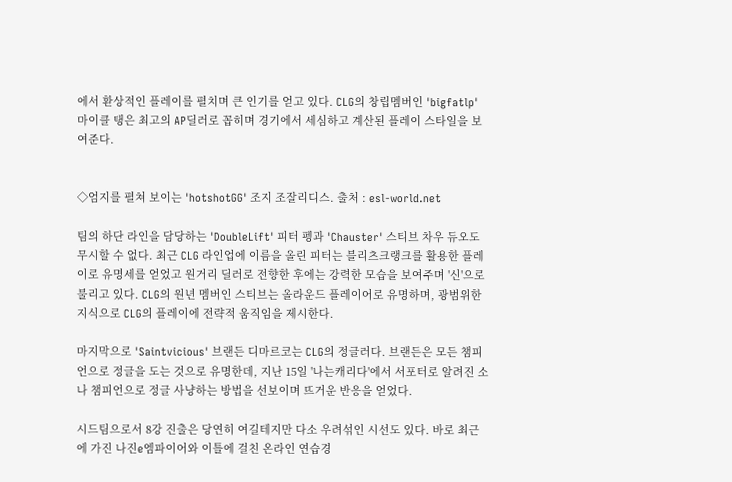에서 환상적인 플레이를 펼치며 큰 인기를 얻고 있다. CLG의 창립멤버인 'bigfatlp' 마이클 탱은 최고의 AP딜러로 꼽히며 경기에서 세심하고 계산된 플레이 스타일을 보여준다.


◇엄지를 펼쳐 보이는 'hotshotGG' 조지 조잘리디스. 출처 : esl-world.net

팀의 하단 라인을 담당하는 'DoubleLift' 피터 펭과 'Chauster' 스티브 차우 듀오도 무시할 수 없다. 최근 CLG 라인업에 이름을 올린 피터는 블리츠크랭크를 활용한 플레이로 유명세를 얻었고 원거리 딜러로 전향한 후에는 강력한 모습을 보여주며 '신'으로 불리고 있다. CLG의 원년 멤버인 스티브는 올라운드 플레이어로 유명하며, 광범위한 지식으로 CLG의 플레이에 전략적 움직임을 제시한다.

마지막으로 'Saintvicious' 브랜든 디마르코는 CLG의 정글러다. 브랜든은 모든 챔피언으로 정글을 도는 것으로 유명한데, 지난 15일 '나는캐리다'에서 서포터로 알려진 소나 챔피언으로 정글 사냥하는 방법을 선보이며 뜨거운 반응을 얻었다.

시드팀으로서 8강 진출은 당연히 여길테지만 다소 우려섞인 시선도 있다. 바로 최근에 가진 나진e엠파이어와 이틀에 걸친 온라인 연습경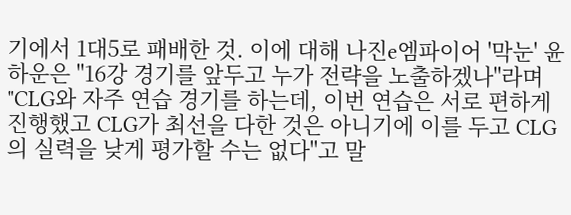기에서 1대5로 패배한 것. 이에 대해 나진e엠파이어 '막눈' 윤하운은 "16강 경기를 앞두고 누가 전략을 노출하겠나"라며 "CLG와 자주 연습 경기를 하는데, 이번 연습은 서로 편하게 진행했고 CLG가 최선을 다한 것은 아니기에 이를 두고 CLG의 실력을 낮게 평가할 수는 없다"고 말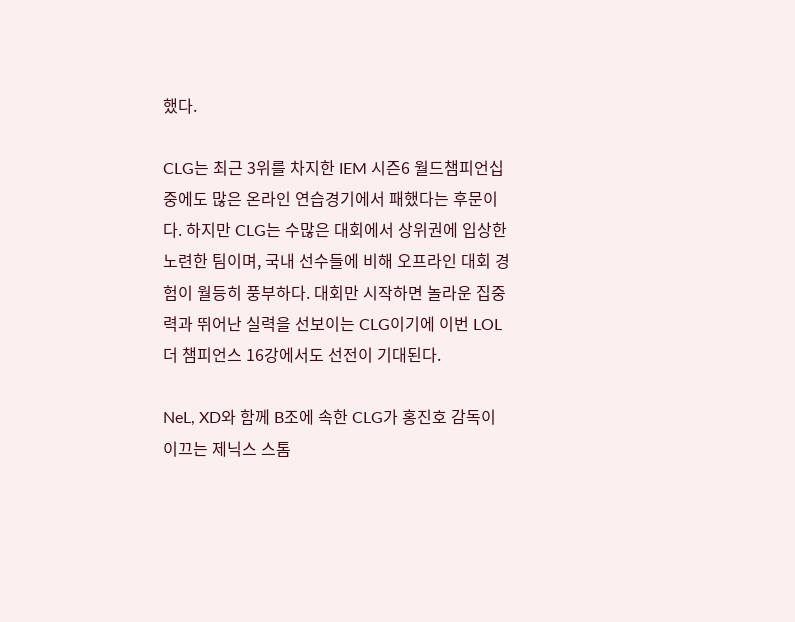했다.

CLG는 최근 3위를 차지한 IEM 시즌6 월드챔피언십 중에도 많은 온라인 연습경기에서 패했다는 후문이다. 하지만 CLG는 수많은 대회에서 상위권에 입상한 노련한 팀이며, 국내 선수들에 비해 오프라인 대회 경험이 월등히 풍부하다. 대회만 시작하면 놀라운 집중력과 뛰어난 실력을 선보이는 CLG이기에 이번 LOL 더 챔피언스 16강에서도 선전이 기대된다.

NeL, XD와 함께 B조에 속한 CLG가 홍진호 감독이 이끄는 제닉스 스톰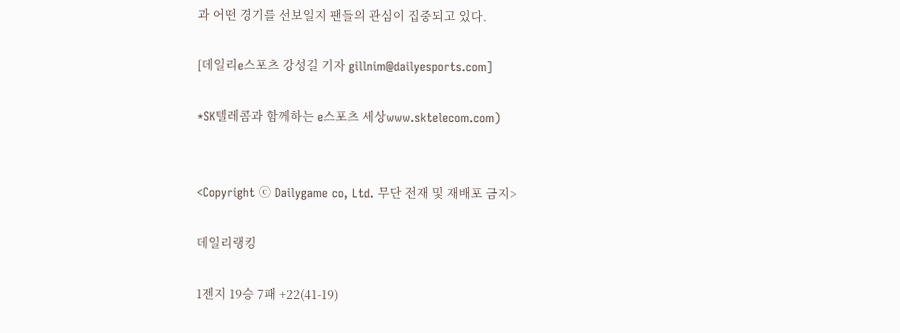과 어떤 경기를 선보일지 팬들의 관심이 집중되고 있다.

[데일리e스포츠 강성길 기자 gillnim@dailyesports.com]

*SK텔레콤과 함께하는 e스포츠 세상www.sktelecom.com)


<Copyright ⓒ Dailygame co, Ltd. 무단 전재 및 재배포 금지>

데일리랭킹

1젠지 19승 7패 +22(41-19)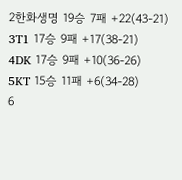2한화생명 19승 7패 +22(43-21)
3T1 17승 9패 +17(38-21)
4DK 17승 9패 +10(36-26)
5KT 15승 11패 +6(34-28)
6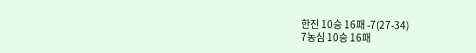한진 10승 16패 -7(27-34)
7농심 10승 16패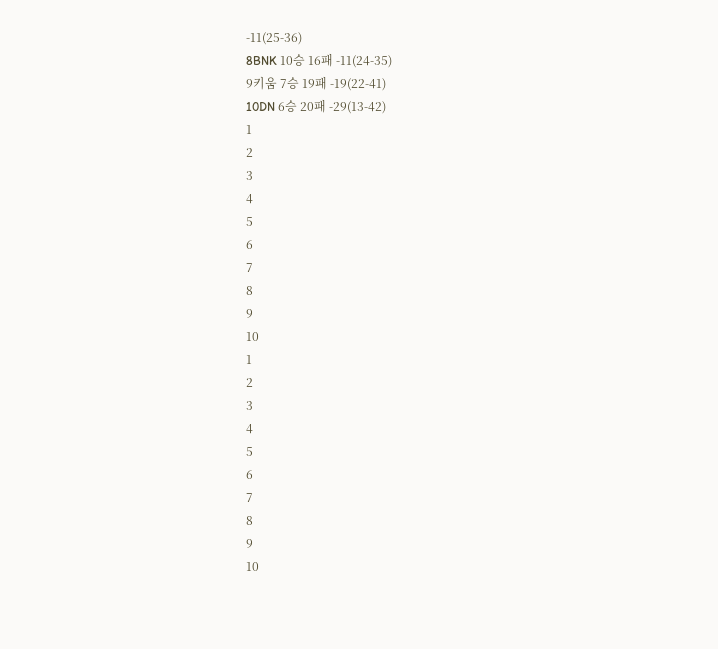-11(25-36)
8BNK 10승 16패 -11(24-35)
9키움 7승 19패 -19(22-41)
10DN 6승 20패 -29(13-42)
1
2
3
4
5
6
7
8
9
10
1
2
3
4
5
6
7
8
9
10